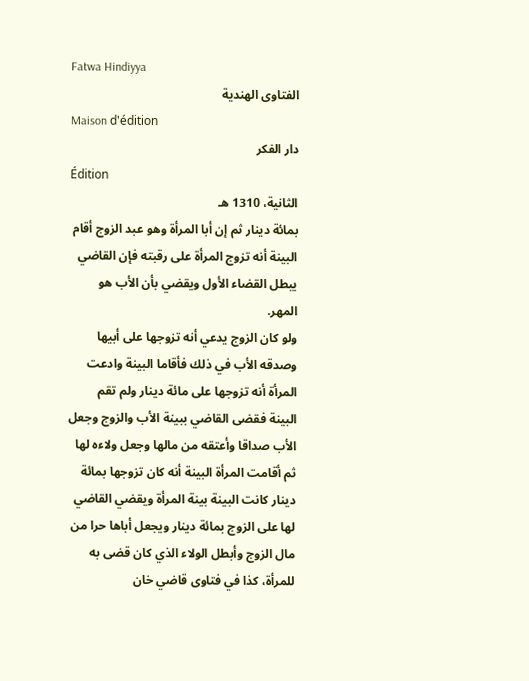Fatwa Hindiyya
الفتاوى الهندية
Maison d'édition
دار الفكر
Édition
الثانية، 1310 هـ
بمائة دينار ثم إن أبا المرأة وهو عبد الزوج أقام البينة أنه تزوج المرأة على رقبته فإن القاضي يبطل القضاء الأول ويقضي بأن الأب هو المهر.
ولو كان الزوج يدعي أنه تزوجها على أبيها وصدقه الأب في ذلك فأقاما البينة وادعت المرأة أنه تزوجها على مائة دينار ولم تقم البينة فقضى القاضي ببينة الأب والزوج وجعل الأب صداقا وأعتقه من مالها وجعل ولاءه لها ثم أقامت المرأة البينة أنه كان تزوجها بمائة دينار كانت البينة بينة المرأة ويقضي القاضي لها على الزوج بمائة دينار ويجعل أباها حرا من مال الزوج وأبطل الولاء الذي كان قضى به للمرأة، كذا في فتاوى قاضي خان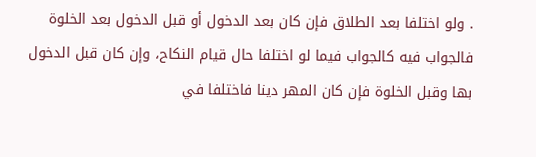. ولو اختلفا بعد الطلاق فإن كان بعد الدخول أو قبل الدخول بعد الخلوة فالجواب فيه كالجواب فيما لو اختلفا حال قيام النكاح، وإن كان قبل الدخول بها وقبل الخلوة فإن كان المهر دينا فاختلفا في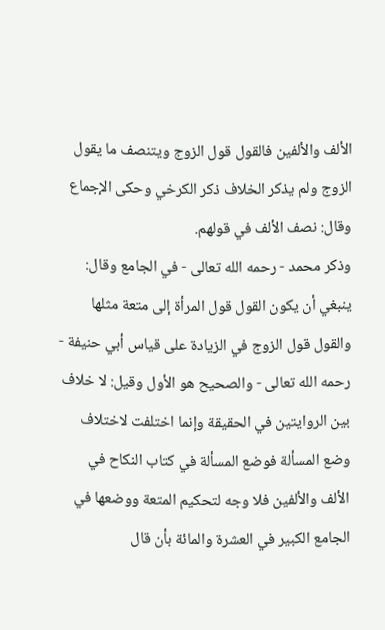الألف والألفين فالقول قول الزوج ويتنصف ما يقول الزوج ولم يذكر الخلاف ذكر الكرخي وحكى الإجماع وقال: نصف الألف في قولهم.
وذكر محمد - رحمه الله تعالى - في الجامع وقال: ينبغي أن يكون القول قول المرأة إلى متعة مثلها والقول قول الزوج في الزيادة على قياس أبي حنيفة - رحمه الله تعالى - والصحيح هو الأول وقيل: لا خلاف بين الروايتين في الحقيقة وإنما اختلفت لاختلاف وضع المسألة فوضع المسألة في كتاب النكاح في الألف والألفين فلا وجه لتحكيم المتعة ووضعها في الجامع الكبير في العشرة والمائة بأن قال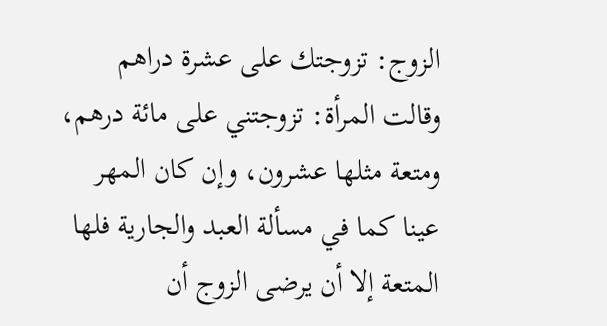الزوج: تزوجتك على عشرة دراهم وقالت المرأة: تزوجتني على مائة درهم، ومتعة مثلها عشرون، وإن كان المهر عينا كما في مسألة العبد والجارية فلها المتعة إلا أن يرضى الزوج أن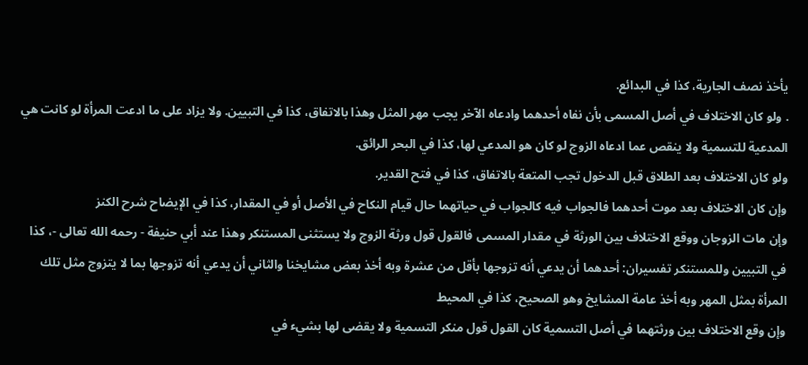يأخذ نصف الجارية، كذا في البدائع.
. ولو كان الاختلاف في أصل المسمى بأن نفاه أحدهما وادعاه الآخر يجب مهر المثل وهذا بالاتفاق، كذا في التبيين. ولا يزاد على ما ادعت المرأة لو كانت هي المدعية للتسمية ولا ينقص عما ادعاه الزوج لو كان هو المدعي لها، كذا في البحر الرائق.
ولو كان الاختلاف بعد الطلاق قبل الدخول تجب المتعة بالاتفاق، كذا في فتح القدير.
وإن كان الاختلاف بعد موت أحدهما فالجواب فيه كالجواب في حياتهما حال قيام النكاح في الأصل أو في المقدار، كذا في الإيضاح شرح الكنز
وإن مات الزوجان ووقع الاختلاف بين الورثة في مقدار المسمى فالقول قول ورثة الزوج ولا يستثنى المستنكر وهذا عند أبي حنيفة - رحمه الله تعالى -، كذا في التبيين وللمستنكر تفسيران: أحدهما أن يدعي أنه تزوجها بأقل من عشرة وبه أخذ بعض مشايخنا والثاني أن يدعي أنه تزوجها بما لا يتزوج مثل تلك المرأة بمثل المهر وبه أخذ عامة المشايخ وهو الصحيح، كذا في المحيط
وإن وقع الاختلاف بين ورثتهما في أصل التسمية كان القول قول منكر التسمية ولا يقضى لها بشيء في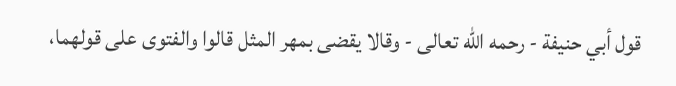قول أبي حنيفة - رحمه الله تعالى - وقالا يقضى بمهر المثل قالوا والفتوى على قولهما،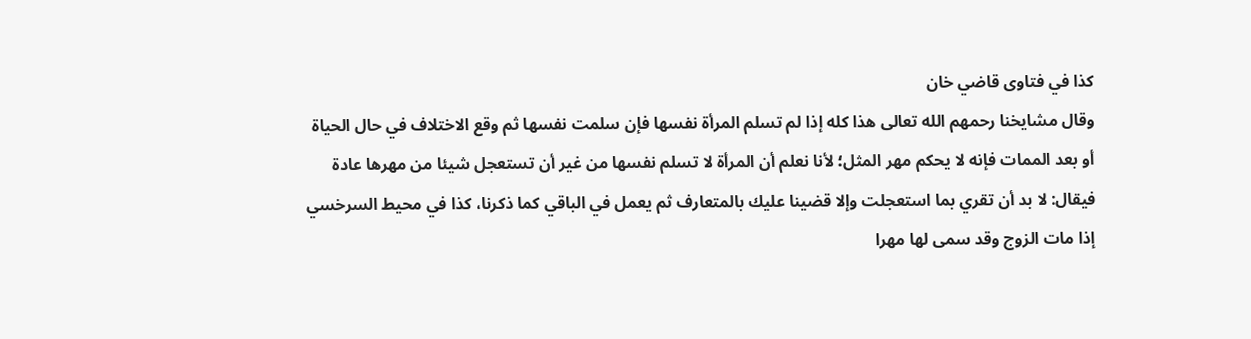كذا في فتاوى قاضي خان
وقال مشايخنا رحمهم الله تعالى هذا كله إذا لم تسلم المرأة نفسها فإن سلمت نفسها ثم وقع الاختلاف في حال الحياة أو بعد الممات فإنه لا يحكم مهر المثل؛ لأنا نعلم أن المرأة لا تسلم نفسها من غير أن تستعجل شيئا من مهرها عادة فيقال: لا بد أن تقري بما استعجلت وإلا قضينا عليك بالمتعارف ثم يعمل في الباقي كما ذكرنا، كذا في محيط السرخسي
إذا مات الزوج وقد سمى لها مهرا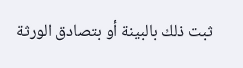ثبت ذلك بالبينة أو بتصادق الورثة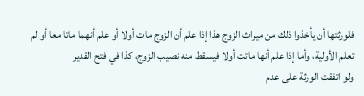فلورثتها أن يأخذوا ذلك من ميراث الزوج هذا إذا علم أن الزوج مات أولا أو علم أنهما ماتا معا أو لم تعلم الأولية، وأما إذا علم أنها ماتت أولا فيسقط منه نصيب الزوج، كذا في فتح القدير
ولو اتفقت الورثة على عدم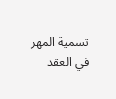تسمية المهر في العقد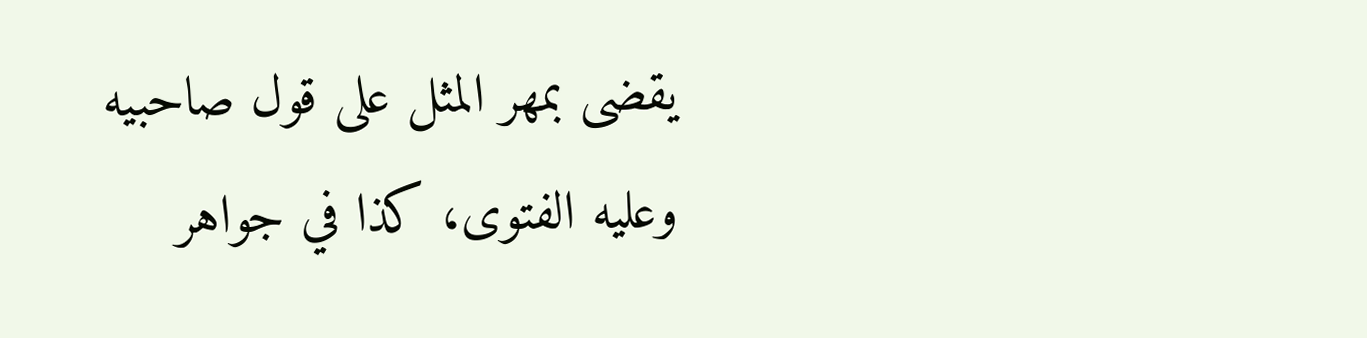يقضى بمهر المثل على قول صاحبيه وعليه الفتوى، كذا في جواهر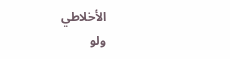الأخلاطي
ولو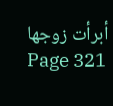أبرأت زوجها
Page 321